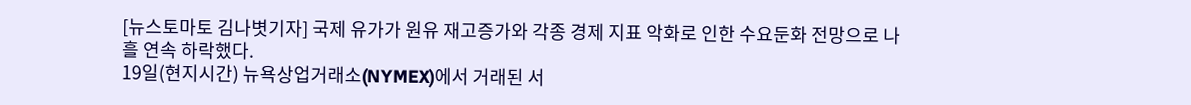[뉴스토마토 김나볏기자] 국제 유가가 원유 재고증가와 각종 경제 지표 악화로 인한 수요둔화 전망으로 나흘 연속 하락했다.
19일(현지시간) 뉴욕상업거래소(NYMEX)에서 거래된 서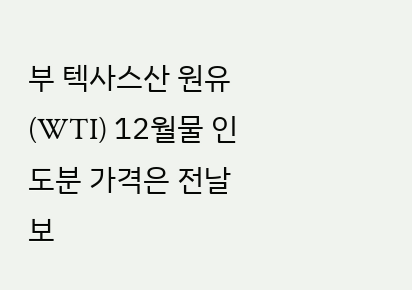부 텍사스산 원유(WTI) 12월물 인도분 가격은 전날보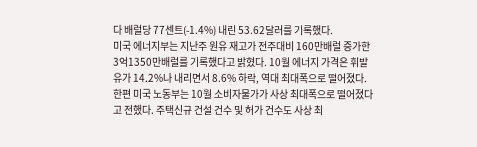다 배럴당 77센트(-1.4%) 내린 53.62달러를 기록했다.
미국 에너지부는 지난주 원유 재고가 전주대비 160만배럴 증가한 3억1350만배럴를 기록했다고 밝혔다. 10월 에너지 가격은 휘발유가 14.2%나 내리면서 8.6% 하락, 역대 최대폭으로 떨어졌다.
한편 미국 노동부는 10월 소비자물가가 사상 최대폭으로 떨어졌다고 전했다. 주택신규 건설 건수 및 허가 건수도 사상 최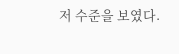저 수준을 보였다.